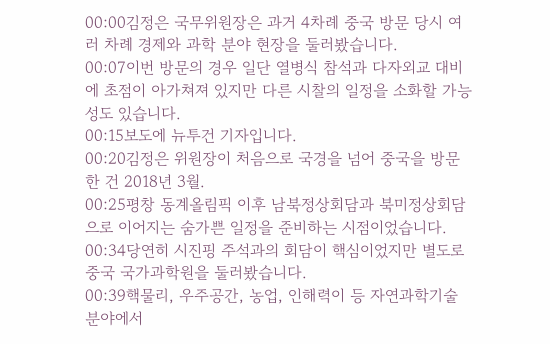00:00김정은 국무위원장은 과거 4차례 중국 방문 당시 여러 차례 경제와 과학 분야 현장을 둘러봤습니다.
00:07이번 방문의 경우 일단 열병식 참석과 다자외교 대비에 초점이 아가쳐져 있지만 다른 시찰의 일정을 소화할 가능성도 있습니다.
00:15보도에 뉴투건 기자입니다.
00:20김정은 위원장이 처음으로 국경을 넘어 중국을 방문한 건 2018년 3월.
00:25평창 동계올림픽 이후 남북정상회담과 북미정상회담으로 이어지는 숨가쁜 일정을 준비하는 시점이었습니다.
00:34당연히 시진핑 주석과의 회담이 핵심이었지만 별도로 중국 국가과학원을 둘러봤습니다.
00:39핵물리, 우주공간, 농업, 인해력이 등 자연과학기술 분야에서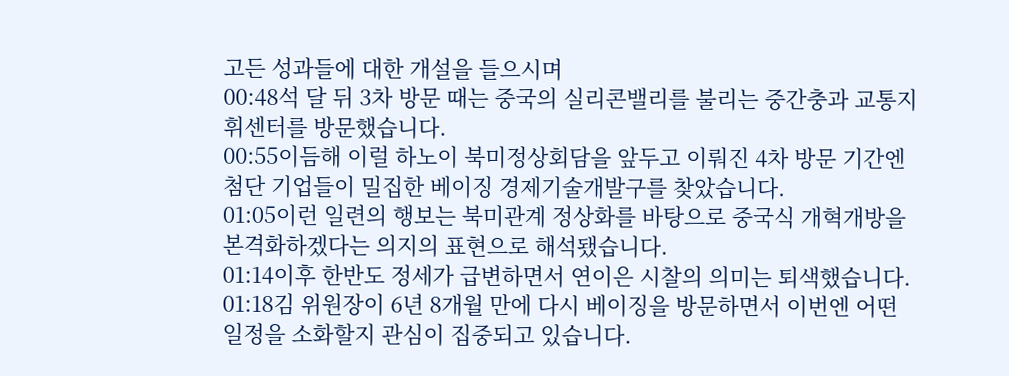고든 성과들에 대한 개설을 들으시며
00:48석 달 뒤 3차 방문 때는 중국의 실리콘밸리를 불리는 중간충과 교통지휘센터를 방문했습니다.
00:55이듬해 이럴 하노이 북미정상회담을 앞두고 이뤄진 4차 방문 기간엔 첨단 기업들이 밀집한 베이징 경제기술개발구를 찾았습니다.
01:05이런 일련의 행보는 북미관계 정상화를 바탕으로 중국식 개혁개방을 본격화하겠다는 의지의 표현으로 해석됐습니다.
01:14이후 한반도 정세가 급변하면서 연이은 시찰의 의미는 퇴색했습니다.
01:18김 위원장이 6년 8개월 만에 다시 베이징을 방문하면서 이번엔 어떤 일정을 소화할지 관심이 집중되고 있습니다.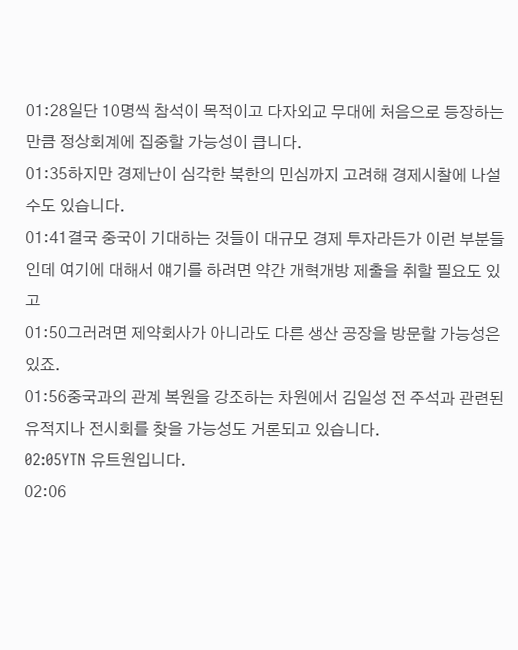01:28일단 10명씩 참석이 목적이고 다자외교 무대에 처음으로 등장하는 만큼 정상회계에 집중할 가능성이 큽니다.
01:35하지만 경제난이 심각한 북한의 민심까지 고려해 경제시찰에 나설 수도 있습니다.
01:41결국 중국이 기대하는 것들이 대규모 경제 투자라든가 이런 부분들인데 여기에 대해서 얘기를 하려면 약간 개혁개방 제출을 취할 필요도 있고
01:50그러려면 제약회사가 아니라도 다른 생산 공장을 방문할 가능성은 있죠.
01:56중국과의 관계 복원을 강조하는 차원에서 김일성 전 주석과 관련된 유적지나 전시회를 찾을 가능성도 거론되고 있습니다.
02:05YTN 유트원입니다.
02:06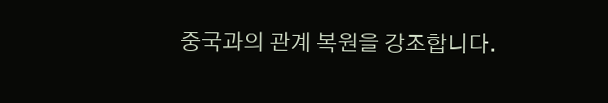중국과의 관계 복원을 강조합니다.